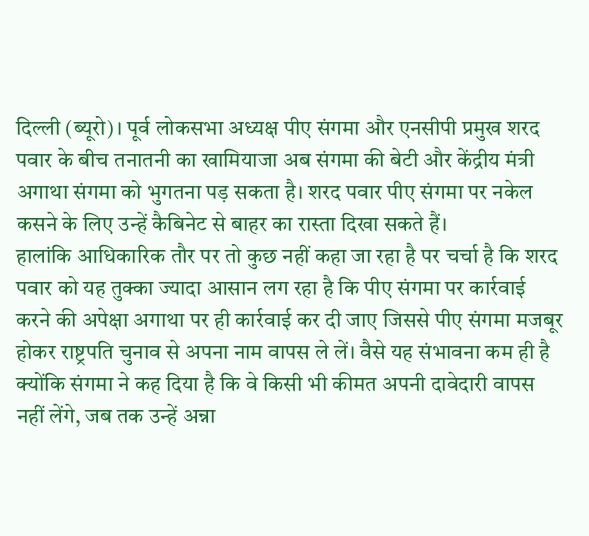दिल्ली (ब्यूरो)। पूर्व लोकसभा अध्यक्ष पीए संगमा और एनसीपी प्रमुख शरद पवार के बीच तनातनी का खामियाजा अब संगमा की बेटी और केंद्रीय मंत्री अगाथा संगमा को भुगतना पड़ सकता है। शरद पवार पीए संगमा पर नकेल कसने के लिए उन्हें कैबिनेट से बाहर का रास्ता दिखा सकते हैं।
हालांकि आधिकारिक तौर पर तो कुछ नहीं कहा जा रहा है पर चर्चा है कि शरद पवार को यह तुक्का ज्यादा आसान लग रहा है कि पीए संगमा पर कार्रवाई करने की अपेक्षा अगाथा पर ही कार्रवाई कर दी जाए जिससे पीए संगमा मजबूर होकर राष्ट्रपति चुनाव से अपना नाम वापस ले लें। वैसे यह संभावना कम ही है क्योंकि संगमा ने कह दिया है कि वे किसी भी कीमत अपनी दावेदारी वापस नहीं लेंगे, जब तक उन्हें अन्ना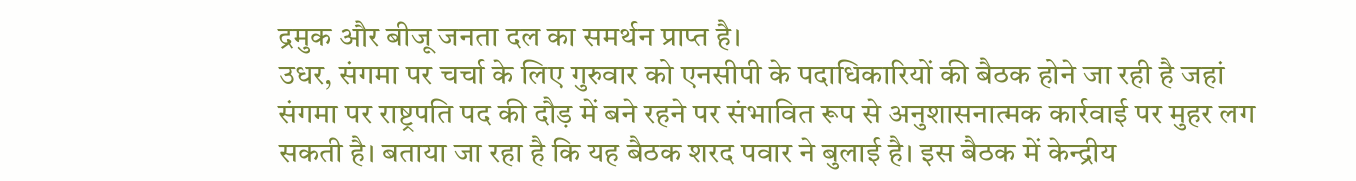द्रमुक और बीजू जनता दल का समर्थन प्राप्त है।
उधर, संगमा पर चर्चा के लिए गुरुवार को एनसीपी के पदाधिकारियों की बैठक होने जा रही है जहां संगमा पर राष्ट्रपति पद की दौड़ में बने रहने पर संभावित रूप से अनुशासनात्मक कार्रवाई पर मुहर लग सकती है। बताया जा रहा है कि यह बैठक शरद पवार ने बुलाई है। इस बैठक में केन्द्रीय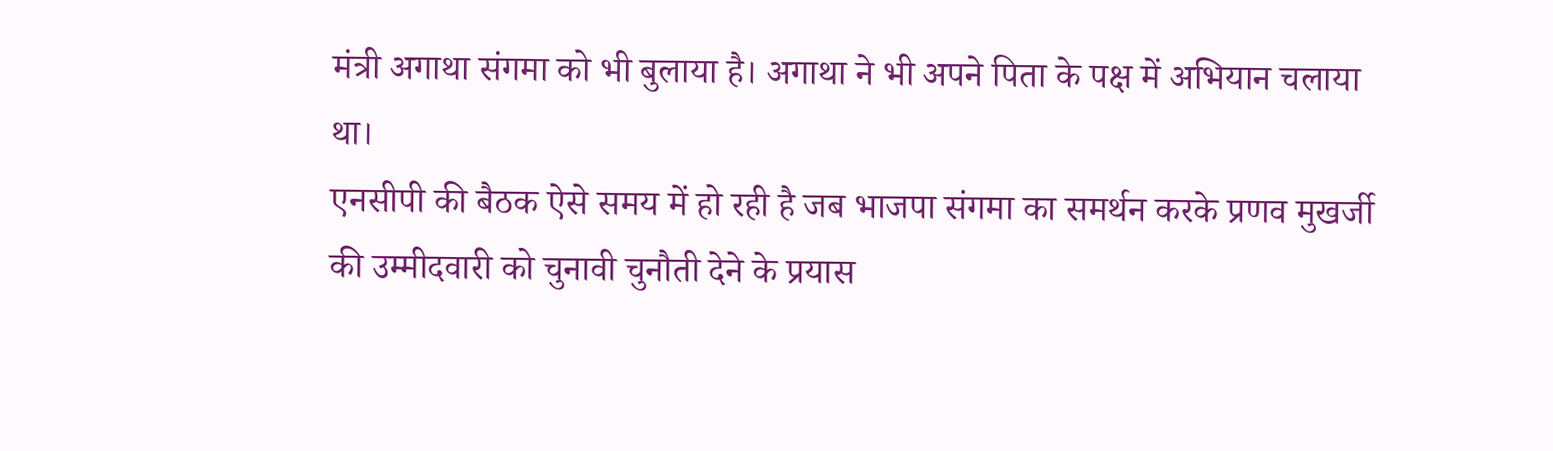मंत्री अगाथा संगमा को भी बुलाया है। अगाथा ने भी अपने पिता के पक्ष में अभियान चलाया था।
एनसीपी की बैठक ऐसे समय में हो रही है जब भाजपा संगमा का समर्थन करके प्रणव मुखर्जी की उम्मीदवारी को चुनावी चुनौती देने के प्रयास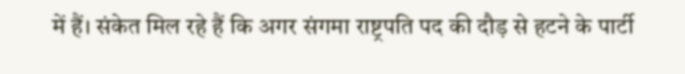में हैं। संकेत मिल रहे हैं कि अगर संगमा राष्ट्रपति पद की दौड़ से हटने के पार्टी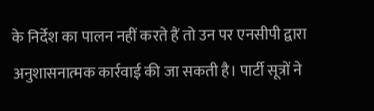के निर्देश का पालन नहीं करते हैं तो उन पर एनसीपी द्वारा अनुशासनात्मक कार्रवाई की जा सकती है। पार्टी सूत्रों ने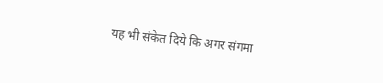यह भी संकेत दिये कि अगर संगमा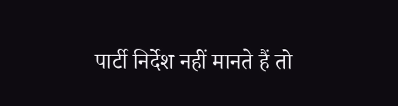पार्टी निर्देश नहीं मानते हैं तो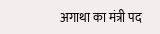अगाथा का मंत्री पद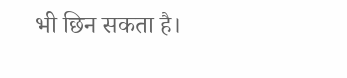भी छिन सकता है।